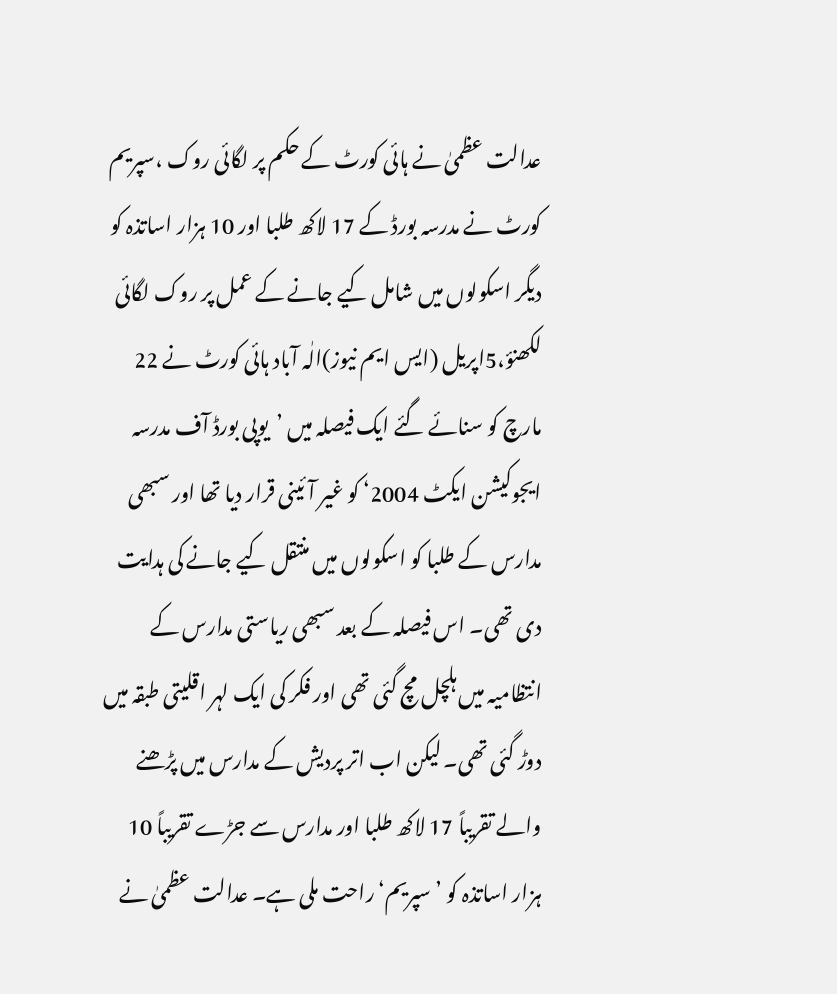عدالت عظمیٰ نے ہائی کورٹ کے حکم پر لگائی روک ،سپریم کورٹ نے مدرسہ بورڈ کے 17 لاکھ طلبا اور 10 ہزار اساتذہ کو دیگر اسکولوں میں شامل کیے جانے کے عمل پر روک لگائی
لکھنؤ،5اپریل (ایس ایم نیوز)الٰہ آباد ہائی کورٹ نے 22 مارچ کو سنائے گئے ایک فیصلہ میں ’یوپی بورڈ آف مدرسہ ایجوکیشن ایکٹ 2004‘ کو غیر آئینی قرار دیا تھا اور سبھی مدارس کے طلبا کو اسکولوں میں منتقل کیے جانے کی ہدایت دی تھی۔ اس فیصلہ کے بعد سبھی ریاستی مدارس کے انتظامیہ میں ہلچل مچ گئی تھی اور فکر کی ایک لہر اقلیتی طبقہ میں دوڑ گئی تھی۔ لیکن اب اتر پردیش کے مدارس میں پڑھنے والے تقریباً 17 لاکھ طلبا اور مدارس سے جڑے تقریباً 10 ہزار اساتذہ کو ’سپریم‘ راحت ملی ہے۔ عدالت عظمیٰ نے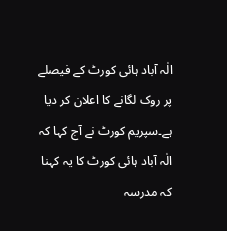الٰہ آباد ہائی کورٹ کے فیصلے پر روک لگانے کا اعلان کر دیا ہے۔سپریم کورٹ نے آج کہا کہ الٰہ آباد ہائی کورٹ کا یہ کہنا کہ مدرسہ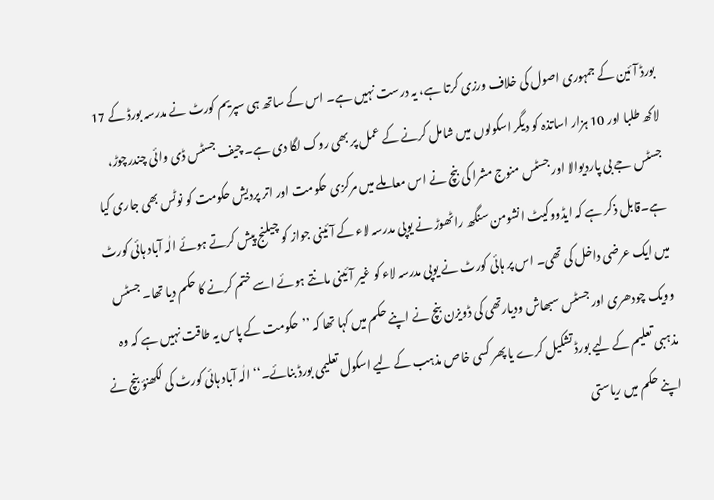بورڈ آئین کے جمہوری اصول کی خلاف ورزی کرتا ہے، یہ درست نہیں ہے۔ اس کے ساتھ ہی سپریم کورٹ نے مدرسہ بورڈ کے 17 لاکھ طلبا اور 10 ہزار اساتذہ کو دیگر اسکولوں میں شامل کرنے کے عمل پر بھی روک لگا دی ہے۔ چیف جسٹس ڈی وائی چندرچوڑ، جسٹس جے بی پاردیوالا اور جسٹس منوج مشرا کی بنچ نے اس معاملے میں مرکزی حکومت اور اتر پردیش حکومت کو نوٹس بھی جاری کیا ہے۔قابل ذکر ہے کہ ایڈووکیٹ انشومن سنگھ راٹھوڑ نے یوپی مدرسہ لاء کے آئینی جواز کو چیلنج پیش کرتے ہوئے الٰہ آباد ہائی کورٹ میں ایک عرضی داخل کی تھی۔ اس پر ہائی کورٹ نے یوپی مدرسہ لاء کو غیر آئینی مانتے ہوئے اسے ختم کرنے کا حکم دیا تھا۔ جسٹس وویک چودھری اور جسٹس سبھاش ودیارتھی کی ڈویزن بنچ نے اپنے حکم میں کہا تھا کہ ’’حکومت کے پاس یہ طاقت نہیں ہے کہ وہ مذہبی تعلیم کے لیے بورڈ تشکیل کرے یا پھر کسی خاص مذہب کے لیے اسکول تعلیمی بورڈ بنائے۔‘‘ الٰہ آباد ہائی کورٹ کی لکھنؤ بنچ نے اپنے حکم میں ریاستی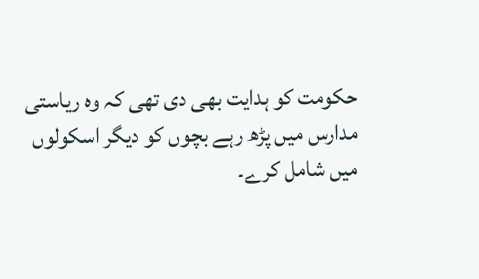حکومت کو ہدایت بھی دی تھی کہ وہ ریاستی مدارس میں پڑھ رہے بچوں کو دیگر اسکولوں میں شامل کرے۔